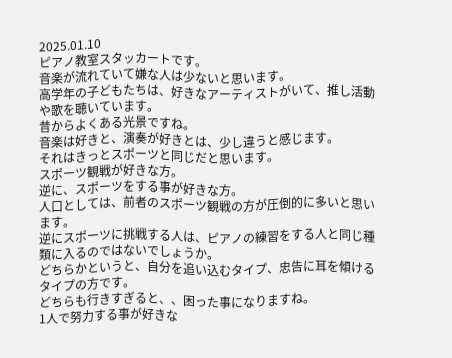2025.01.10
ピアノ教室スタッカートです。
音楽が流れていて嫌な人は少ないと思います。
高学年の子どもたちは、好きなアーティストがいて、推し活動や歌を聴いています。
昔からよくある光景ですね。
音楽は好きと、演奏が好きとは、少し違うと感じます。
それはきっとスポーツと同じだと思います。
スポーツ観戦が好きな方。
逆に、スポーツをする事が好きな方。
人口としては、前者のスポーツ観戦の方が圧倒的に多いと思います。
逆にスポーツに挑戦する人は、ピアノの練習をする人と同じ種類に入るのではないでしょうか。
どちらかというと、自分を追い込むタイプ、忠告に耳を傾けるタイプの方です。
どちらも行きすぎると、、困った事になりますね。
1人で努力する事が好きな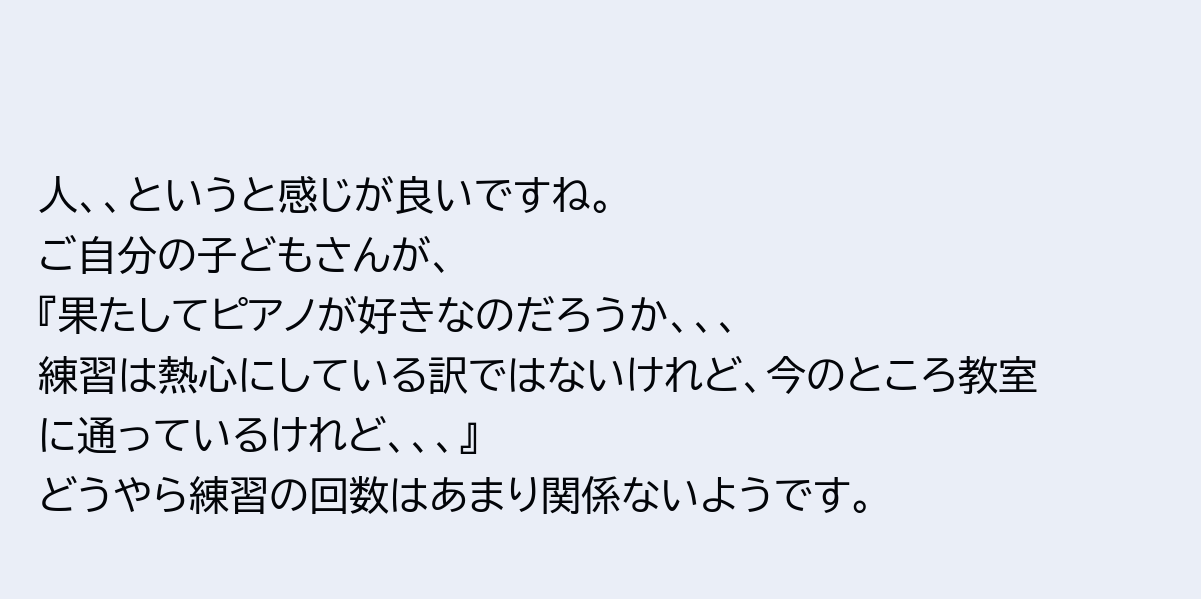人、、というと感じが良いですね。
ご自分の子どもさんが、
『果たしてピアノが好きなのだろうか、、、
練習は熱心にしている訳ではないけれど、今のところ教室に通っているけれど、、、』
どうやら練習の回数はあまり関係ないようです。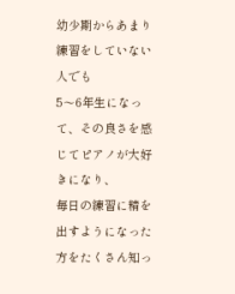幼少期からあまり練習をしていない人でも
5〜6年生になって、その良さを感じてピアノが大好きになり、
毎日の練習に精を出すようになった方をたくさん知っ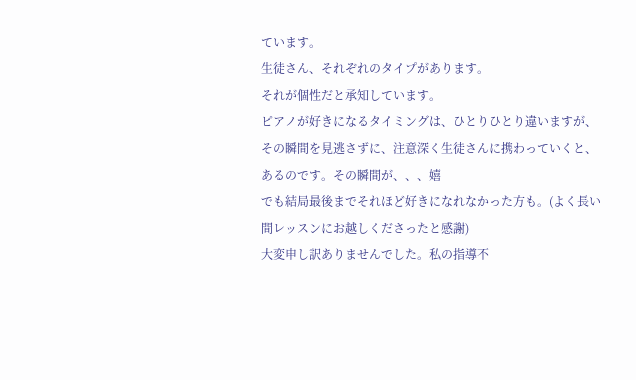ています。
生徒さん、それぞれのタイプがあります。
それが個性だと承知しています。
ピアノが好きになるタイミングは、ひとりひとり違いますが、
その瞬間を見逃さずに、注意深く生徒さんに携わっていくと、
あるのです。その瞬間が、、、嬉
でも結局最後までそれほど好きになれなかった方も。(よく長い間レッスンにお越しくださったと感謝)
大変申し訳ありませんでした。私の指導不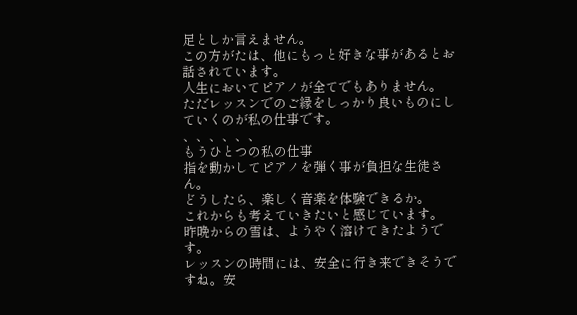足としか言えません。
この方がたは、他にもっと好きな事があるとお話されています。
人生においてピアノが全てでもありません。
ただレッスンでのご縁をしっかり良いものにしていくのが私の仕事です。
、、、、、、
もうひとつの私の仕事
指を動かしてピアノを弾く事が負担な生徒さん。
どうしたら、楽しく音楽を体験できるか。
これからも考えていきたいと感じています。
昨晩からの雪は、ようやく溶けてきたようです。
レッスンの時間には、安全に行き来できそうですね。安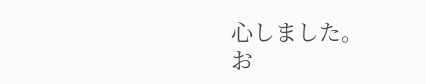心しました。
お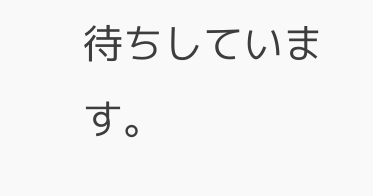待ちしています。